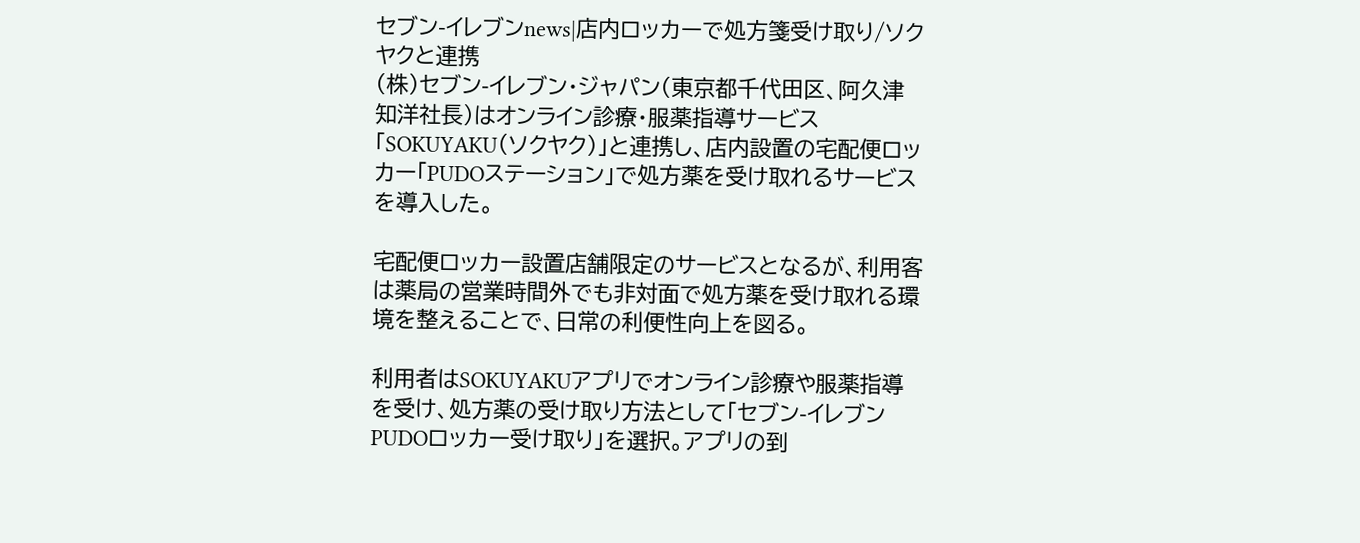セブン-イレブンnews|店内ロッカーで処方箋受け取り/ソクヤクと連携
(株)セブン-イレブン・ジャパン(東京都千代田区、阿久津知洋社長)はオンライン診療・服薬指導サービス「SOKUYAKU(ソクヤク)」と連携し、店内設置の宅配便ロッカー「PUDOステーション」で処方薬を受け取れるサービスを導入した。

宅配便ロッカー設置店舗限定のサービスとなるが、利用客は薬局の営業時間外でも非対面で処方薬を受け取れる環境を整えることで、日常の利便性向上を図る。

利用者はSOKUYAKUアプリでオンライン診療や服薬指導を受け、処方薬の受け取り方法として「セブン-イレブンPUDOロッカー受け取り」を選択。アプリの到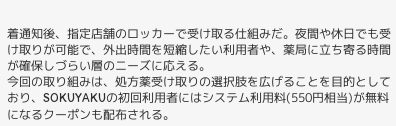着通知後、指定店舗のロッカーで受け取る仕組みだ。夜間や休日でも受け取りが可能で、外出時間を短縮したい利用者や、薬局に立ち寄る時間が確保しづらい層のニーズに応える。
今回の取り組みは、処方薬受け取りの選択肢を広げることを目的としており、SOKUYAKUの初回利用者にはシステム利用料(550円相当)が無料になるクーポンも配布される。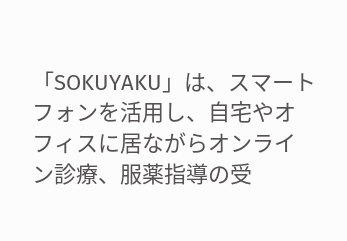「SOKUYAKU」は、スマートフォンを活用し、自宅やオフィスに居ながらオンライン診療、服薬指導の受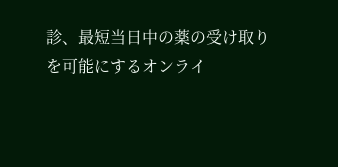診、最短当日中の薬の受け取りを可能にするオンライ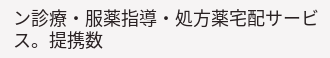ン診療・服薬指導・処方薬宅配サービス。提携数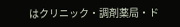はクリニック・調剤薬局・ド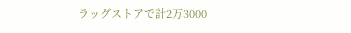ラッグストアで計2万3000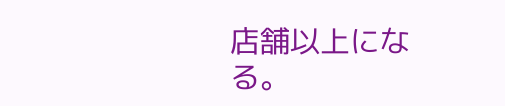店舗以上になる。